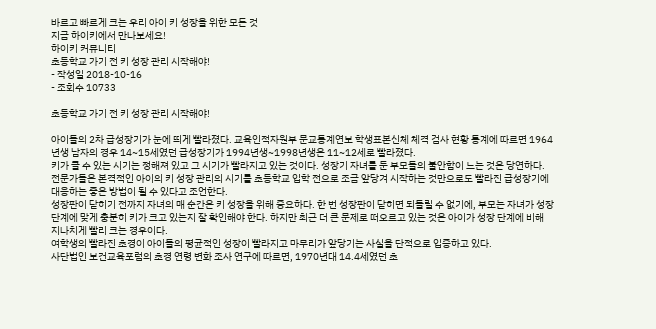바르고 빠르게 크는 우리 아이 키 성장을 위한 모든 것
지금 하이키에서 만나보세요!
하이키 커뮤니티
초등학교 가기 전 키 성장 관리 시작해야!
- 작성일 2018-10-16
- 조회수 10733

초등학교 가기 전 키 성장 관리 시작해야!

아이들의 2차 급성장기가 눈에 띄게 빨라졌다. 교육인적자원부 문교통계연보 학생표본신체 체격 검사 현황 통계에 따르면 1964년생 남자의 경우 14~15세였던 급성장기가 1994년생~1998년생은 11~12세로 빨라졌다.
키가 클 수 있는 시기는 정해져 있고 그 시기가 빨라지고 있는 것이다. 성장기 자녀를 둔 부모들의 불안함이 느는 것은 당연하다. 전문가들은 본격적인 아이의 키 성장 관리의 시기를 초등학교 입학 전으로 조금 앞당겨 시작하는 것만으로도 빨라진 급성장기에 대응하는 좋은 방법이 될 수 있다고 조언한다.
성장판이 닫히기 전까지 자녀의 매 순간은 키 성장을 위해 중요하다. 한 번 성장판이 닫히면 되돌릴 수 없기에, 부모는 자녀가 성장 단계에 맞게 충분히 키가 크고 있는지 잘 확인해야 한다. 하지만 최근 더 큰 문제로 떠오르고 있는 것은 아이가 성장 단계에 비해 지나치게 빨리 크는 경우이다.
여학생의 빨라진 초경이 아이들의 평균적인 성장이 빨라지고 마무리가 앞당기는 사실을 단적으로 입증하고 있다.
사단법인 보건교육포럼의 초경 연령 변화 조사 연구에 따르면, 1970년대 14.4세였던 초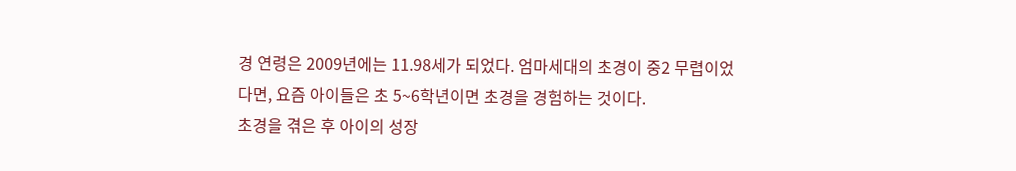경 연령은 2009년에는 11.98세가 되었다. 엄마세대의 초경이 중2 무렵이었다면, 요즘 아이들은 초 5~6학년이면 초경을 경험하는 것이다.
초경을 겪은 후 아이의 성장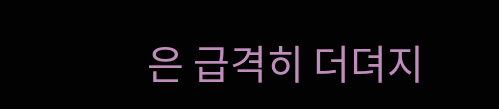은 급격히 더뎌지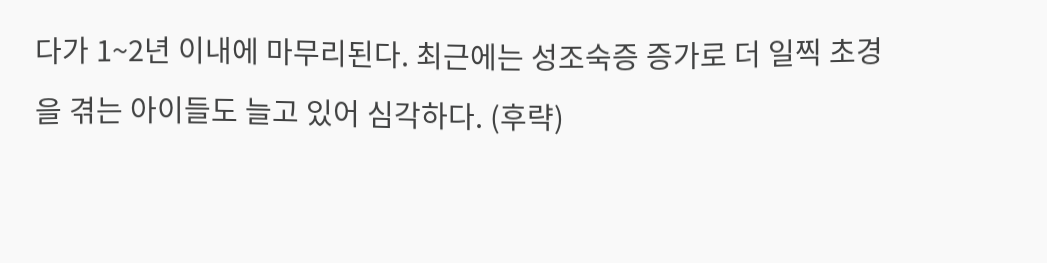다가 1~2년 이내에 마무리된다. 최근에는 성조숙증 증가로 더 일찍 초경을 겪는 아이들도 늘고 있어 심각하다. (후략)